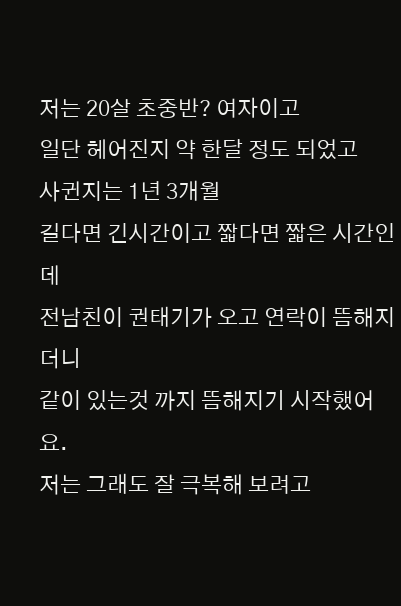저는 20살 초중반? 여자이고
일단 헤어진지 약 한달 정도 되었고
사귄지는 1년 3개월
길다면 긴시간이고 짧다면 짧은 시간인데
전남친이 권태기가 오고 연락이 뜸해지더니
같이 있는것 까지 뜸해지기 시작했어요.
저는 그래도 잘 극복해 보려고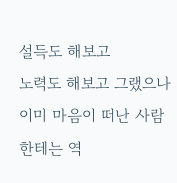설득도 해보고
노력도 해보고 그랬으나 이미 마음이 떠난 사람
한테는 역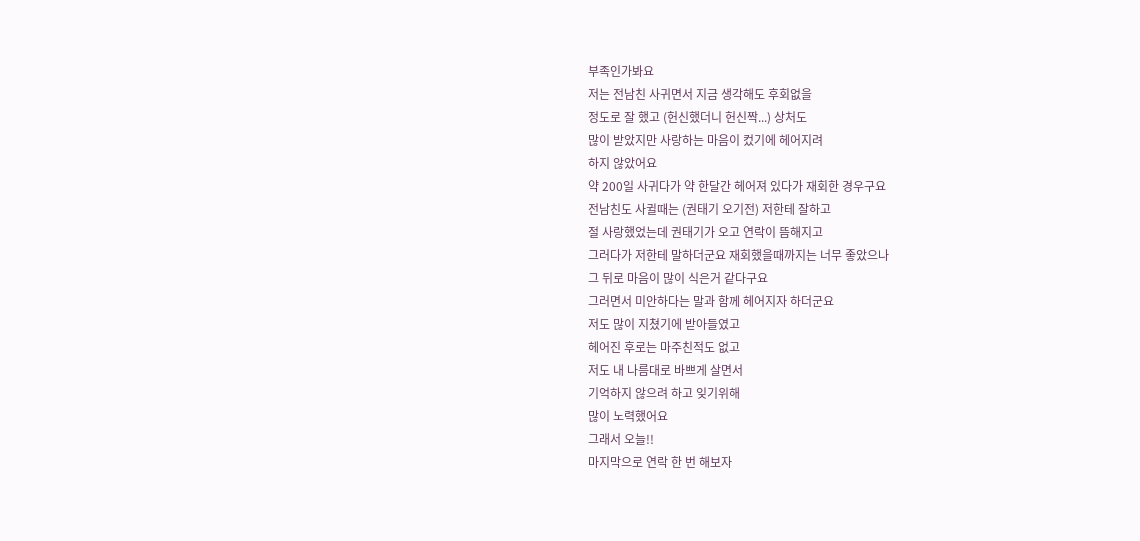부족인가봐요
저는 전남친 사귀면서 지금 생각해도 후회없을
정도로 잘 했고 (헌신했더니 헌신짝...) 상처도
많이 받았지만 사랑하는 마음이 컸기에 헤어지려
하지 않았어요
약 200일 사귀다가 약 한달간 헤어져 있다가 재회한 경우구요
전남친도 사귈때는 (권태기 오기전) 저한테 잘하고
절 사랑했었는데 권태기가 오고 연락이 뜸해지고
그러다가 저한테 말하더군요 재회했을때까지는 너무 좋았으나
그 뒤로 마음이 많이 식은거 같다구요
그러면서 미안하다는 말과 함께 헤어지자 하더군요
저도 많이 지쳤기에 받아들였고
헤어진 후로는 마주친적도 없고
저도 내 나름대로 바쁘게 살면서
기억하지 않으려 하고 잊기위해
많이 노력했어요
그래서 오늘!!
마지막으로 연락 한 번 해보자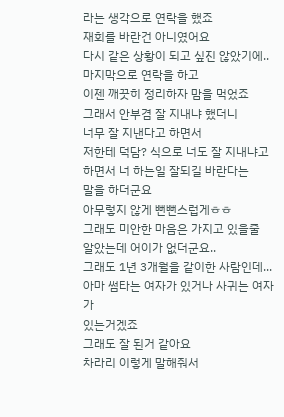라는 생각으로 연락을 했죠
재회를 바란건 아니였어요
다시 같은 상황이 되고 싶진 않았기에..
마지막으로 연락을 하고
이젠 깨끗히 정리하자 맘을 먹었죠
그래서 안부겸 잘 지내냐 했더니
너무 잘 지낸다고 하면서
저한테 덕담? 식으로 너도 잘 지내냐고
하면서 너 하는일 잘되길 바란다는
말을 하더군요
아무렇지 않게 뻔뻔스럽게ㅎㅎ
그래도 미안한 마음은 가지고 있을줄
알았는데 어이가 없더군요..
그래도 1년 3개월을 같이한 사람인데...
아마 썸타는 여자가 있거나 사귀는 여자가
있는거겠죠
그래도 잘 된거 같아요
차라리 이렇게 말해줘서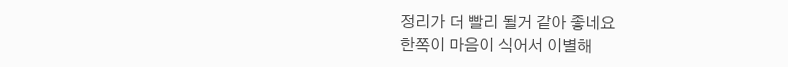정리가 더 빨리 될거 같아 좋네요
한쪽이 마음이 식어서 이별해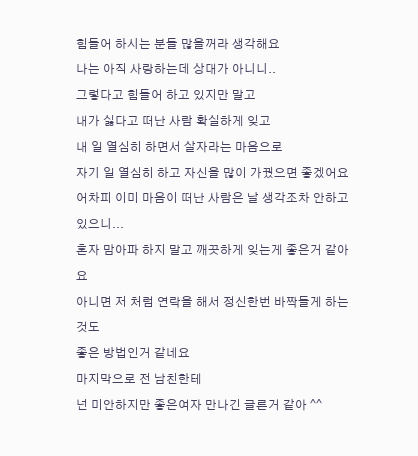힘들어 하시는 분들 많을꺼라 생각해요
나는 아직 사랑하는데 상대가 아니니..
그렇다고 힘들어 하고 있지만 말고
내가 싫다고 떠난 사람 확실하게 잊고
내 일 열심히 하면서 살자라는 마음으로
자기 일 열심히 하고 자신을 많이 가꿨으면 좋겠어요
어차피 이미 마음이 떠난 사람은 날 생각조차 안하고 있으니...
혼자 맘아파 하지 말고 깨끗하게 잊는게 좋은거 같아요
아니면 저 처럼 연락을 해서 정신한번 바짝들게 하는것도
좋은 방법인거 같네요
마지막으로 전 남친한테
넌 미안하지만 좋은여자 만나긴 글른거 같아 ^^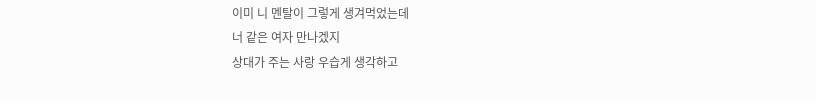이미 니 멘탈이 그렇게 생겨먹었는데
너 같은 여자 만나겠지
상대가 주는 사랑 우습게 생각하고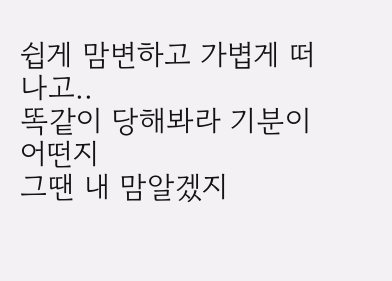쉽게 맘변하고 가볍게 떠나고..
똑같이 당해봐라 기분이 어떤지
그땐 내 맘알겠지